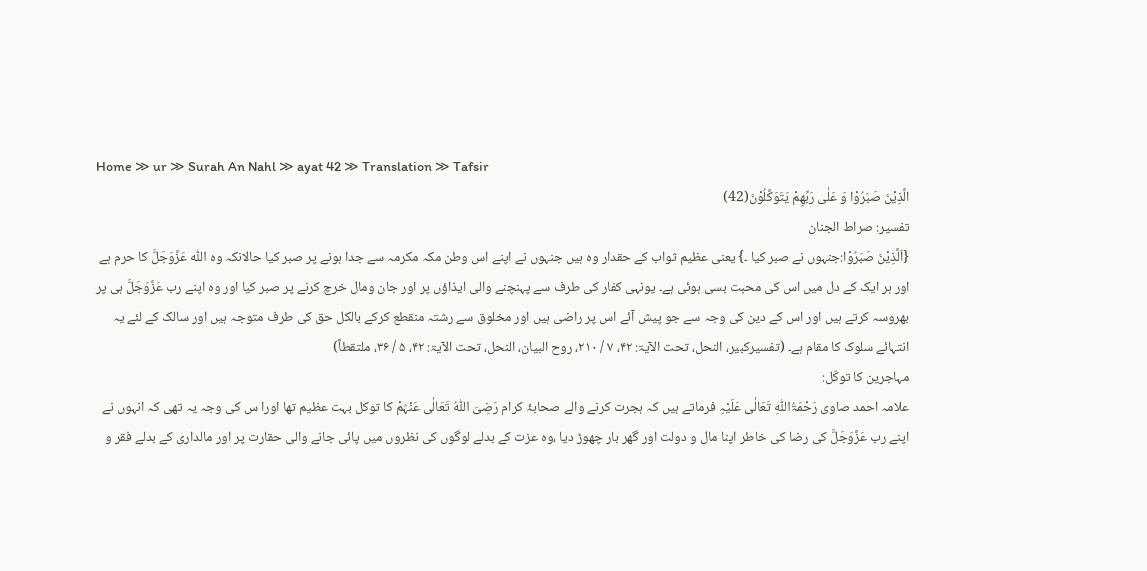Home ≫ ur ≫ Surah An Nahl ≫ ayat 42 ≫ Translation ≫ Tafsir
الَّذِیْنَ صَبَرُوْا وَ عَلٰى رَبِّهِمْ یَتَوَكَّلُوْنَ(42)
تفسیر: صراط الجنان
{اَلَّذِیْنَ صَبَرُوْا:جنہوں نے صبر کیا ۔} یعنی عظیم ثواب کے حقدار وہ ہیں جنہوں نے اپنے اس وطن مکہ مکرمہ سے جدا ہونے پر صبر کیا حالانکہ وہ اللّٰہ عَزَّوَجَلَّ کا حرم ہے اور ہر ایک کے دل میں اس کی محبت بسی ہوئی ہے۔ یونہی کفار کی طرف سے پہنچنے والی ایذاؤں پر اور جان ومال خرچ کرنے پر صبر کیا اور وہ اپنے رب عَزَّوَجَلَّ ہی پر بھروسہ کرتے ہیں اور اس کے دین کی وجہ سے جو پیش آئے اس پر راضی ہیں اور مخلوق سے رشتہ منقطع کرکے بالکل حق کی طرف متوجہ ہیں اور سالک کے لئے یہ انتہائے سلوک کا مقام ہے۔ (تفسیرکبیر، النحل، تحت الآیۃ: ۴۲، ۷ / ۲۱۰، روح البیان، النحل، تحت الآیۃ: ۴۲، ۵ / ۳۶، ملتقطاً)
مہاجرین کا توکّل:
علامہ احمد صاوی رَحْمَۃُاللّٰہِ تَعَالٰی عَلَیْہِ فرماتے ہیں کہ ہجرت کرنے والے صحابۂ کرام رَضِیَ اللّٰہُ تَعَالٰی عَنْہُمْ کا توکل بہت عظیم تھا اورا س کی وجہ یہ تھی کہ انہوں نے اپنے رب عَزَّوَجَلَّ کی رضا کی خاطر اپنا مال و دولت اور گھر بار چھوڑ دیا ،وہ عزت کے بدلے لوگوں کی نظروں میں پائی جانے والی حقارت پر اور مالداری کے بدلے فقر و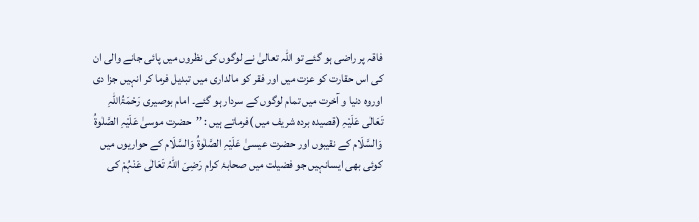فاقہ پر راضی ہو گئے تو اللّٰہ تعالیٰ نے لوگوں کی نظروں میں پائی جانے والی ان کی اس حقارت کو عزت میں اور فقر کو مالداری میں تبدیل فرما کر انہیں جزا دی اوروہ دنیا و آخرت میں تمام لوگوں کے سردار ہو گئے۔ امام بوصیری رَحْمَۃُاللّٰہِ تَعَالٰی عَلَیْہِ (قصیدہ بردہ شریف میں )فرماتے ہیں : ’’حضرت موسیٰ عَلَیْہِ الصَّلٰوۃُ وَالسَّلَام کے نقیبوں اور حضرت عیسیٰ عَلَیْہِ الصَّلٰوۃُ وَالسَّلَام کے حواریوں میں کوئی بھی ایسانہیں جو فضیلت میں صحابۂ کرام رَضِیَ اللّٰہُ تَعَالٰی عَنْہُمْ کی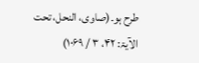طرح ہو۔(صاوی، النحل، تحت الآیۃ: ۴۲، ۳ / ۱۰۶۹)